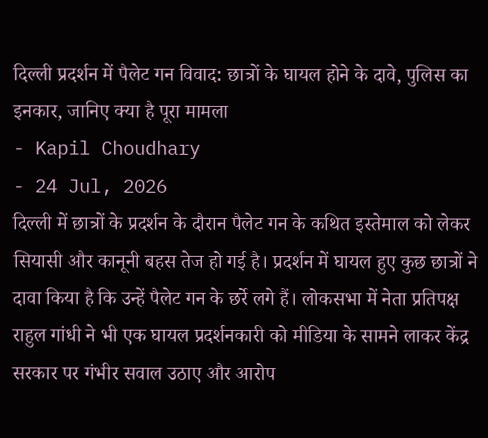दिल्ली प्रदर्शन में पैलेट गन विवाद: छात्रों के घायल होने के दावे, पुलिस का इनकार, जानिए क्या है पूरा मामला
- Kapil Choudhary
- 24 Jul, 2026
दिल्ली में छात्रों के प्रदर्शन के दौरान पैलेट गन के कथित इस्तेमाल को लेकर सियासी और कानूनी बहस तेज हो गई है। प्रदर्शन में घायल हुए कुछ छात्रों ने दावा किया है कि उन्हें पैलेट गन के छर्रे लगे हैं। लोकसभा में नेता प्रतिपक्ष राहुल गांधी ने भी एक घायल प्रदर्शनकारी को मीडिया के सामने लाकर केंद्र सरकार पर गंभीर सवाल उठाए और आरोप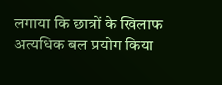लगाया कि छात्रों के खिलाफ अत्यधिक बल प्रयोग किया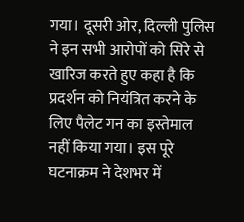गया। दूसरी ओर, दिल्ली पुलिस ने इन सभी आरोपों को सिरे से खारिज करते हुए कहा है कि प्रदर्शन को नियंत्रित करने के लिए पैलेट गन का इस्तेमाल नहीं किया गया। इस पूरे घटनाक्रम ने देशभर में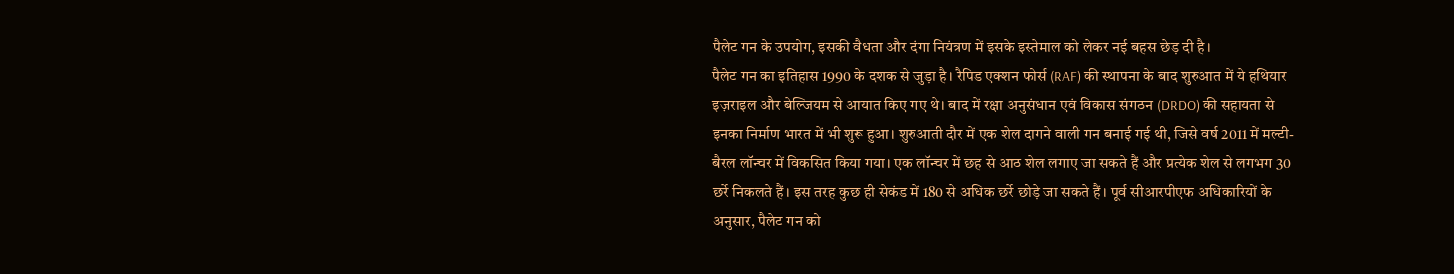पैलेट गन के उपयोग, इसकी वैधता और दंगा नियंत्रण में इसके इस्तेमाल को लेकर नई बहस छेड़ दी है।
पैलेट गन का इतिहास 1990 के दशक से जुड़ा है। रैपिड एक्शन फोर्स (RAF) की स्थापना के बाद शुरुआत में ये हथियार इज़राइल और बेल्जियम से आयात किए गए थे। बाद में रक्षा अनुसंधान एवं विकास संगठन (DRDO) की सहायता से इनका निर्माण भारत में भी शुरू हुआ। शुरुआती दौर में एक शेल दागने वाली गन बनाई गई थी, जिसे वर्ष 2011 में मल्टी-बैरल लॉन्चर में विकसित किया गया। एक लॉन्चर में छह से आठ शेल लगाए जा सकते हैं और प्रत्येक शेल से लगभग 30 छर्रे निकलते हैं। इस तरह कुछ ही सेकंड में 180 से अधिक छर्रे छोड़े जा सकते हैं। पूर्व सीआरपीएफ अधिकारियों के अनुसार, पैलेट गन को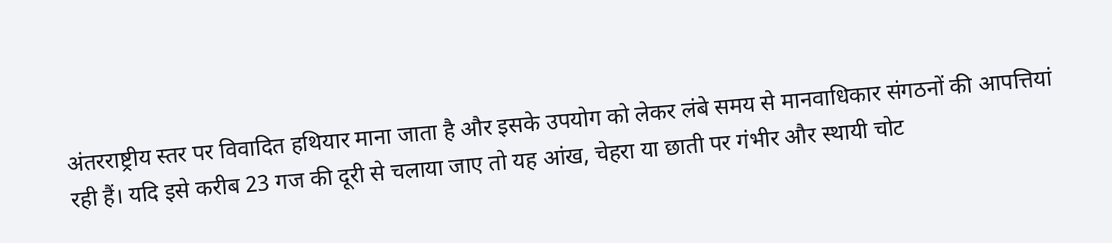अंतरराष्ट्रीय स्तर पर विवादित हथियार माना जाता है और इसके उपयोग को लेकर लंबे समय से मानवाधिकार संगठनों की आपत्तियां रही हैं। यदि इसे करीब 23 गज की दूरी से चलाया जाए तो यह आंख, चेहरा या छाती पर गंभीर और स्थायी चोट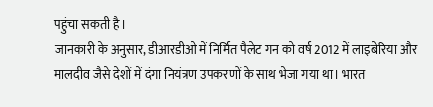पहुंचा सकती है।
जानकारी के अनुसार, डीआरडीओ में निर्मित पैलेट गन को वर्ष 2012 में लाइबेरिया और मालदीव जैसे देशों में दंगा नियंत्रण उपकरणों के साथ भेजा गया था। भारत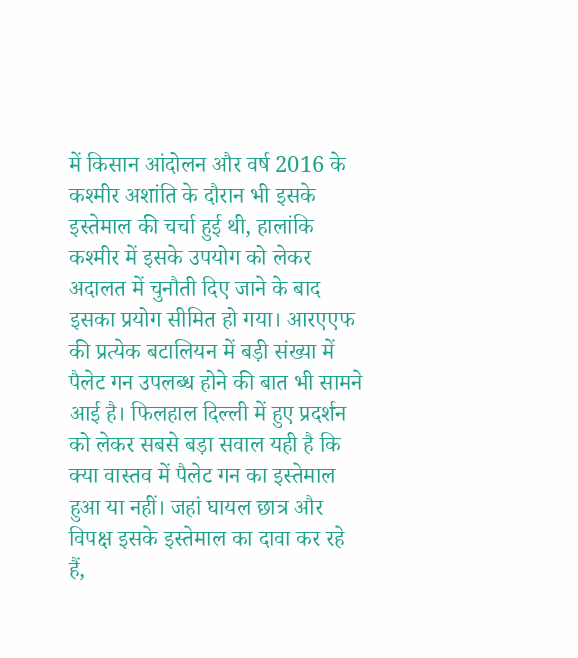में किसान आंदोलन और वर्ष 2016 के कश्मीर अशांति के दौरान भी इसके इस्तेमाल की चर्चा हुई थी, हालांकि कश्मीर में इसके उपयोग को लेकर अदालत में चुनौती दिए जाने के बाद इसका प्रयोग सीमित हो गया। आरएएफ की प्रत्येक बटालियन में बड़ी संख्या में पैलेट गन उपलब्ध होने की बात भी सामने आई है। फिलहाल दिल्ली में हुए प्रदर्शन को लेकर सबसे बड़ा सवाल यही है कि क्या वास्तव में पैलेट गन का इस्तेमाल हुआ या नहीं। जहां घायल छात्र और विपक्ष इसके इस्तेमाल का दावा कर रहे हैं,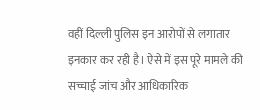वहीं दिल्ली पुलिस इन आरोपों से लगातार इनकार कर रही है। ऐसे में इस पूरे मामले की सच्चाई जांच और आधिकारिक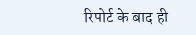रिपोर्ट के बाद ही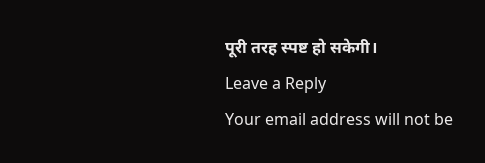पूरी तरह स्पष्ट हो सकेगी।
Leave a Reply
Your email address will not be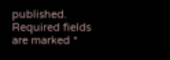published. Required fields are marked *